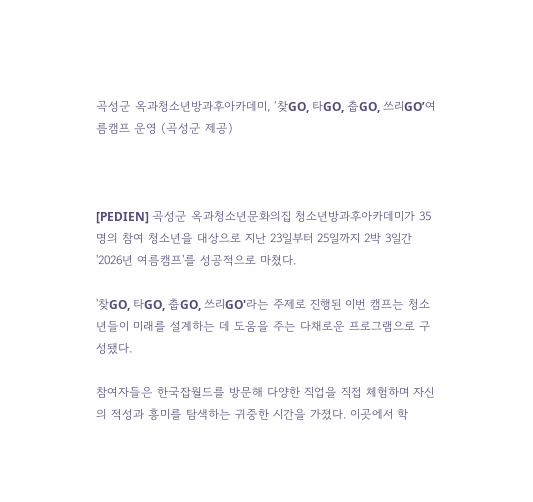곡성군 옥과청소년방과후아카데미, ‘찾GO, 타GO, 춥GO, 쓰리GO’여름캠프 운영 (곡성군 제공)



[PEDIEN] 곡성군 옥과청소년문화의집 청소년방과후아카데미가 35명의 참여 청소년을 대상으로 지난 23일부터 25일까지 2박 3일간 '2026년 여름캠프'를 성공적으로 마쳤다.

'찾GO, 타GO, 춥GO, 쓰리GO'라는 주제로 진행된 이번 캠프는 청소년들이 미래를 설계하는 데 도움을 주는 다채로운 프로그램으로 구성됐다.

참여자들은 한국잡월드를 방문해 다양한 직업을 직접 체험하며 자신의 적성과 흥미를 탐색하는 귀중한 시간을 가졌다. 이곳에서 학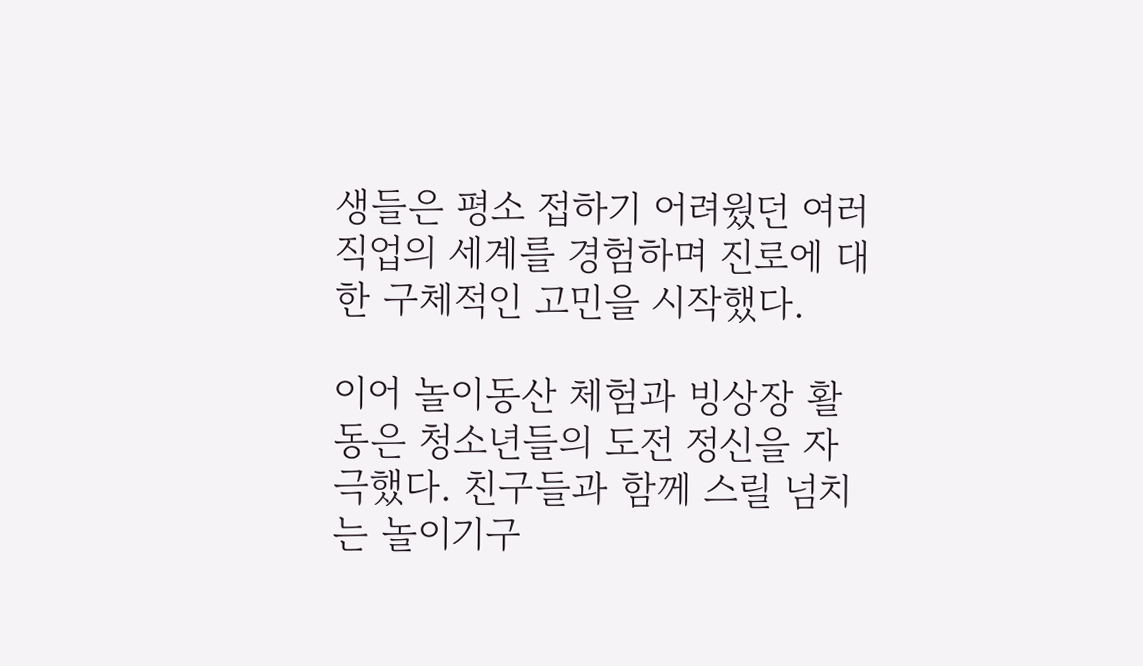생들은 평소 접하기 어려웠던 여러 직업의 세계를 경험하며 진로에 대한 구체적인 고민을 시작했다.

이어 놀이동산 체험과 빙상장 활동은 청소년들의 도전 정신을 자극했다. 친구들과 함께 스릴 넘치는 놀이기구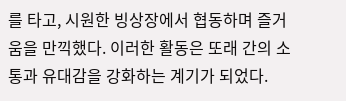를 타고, 시원한 빙상장에서 협동하며 즐거움을 만끽했다. 이러한 활동은 또래 간의 소통과 유대감을 강화하는 계기가 되었다.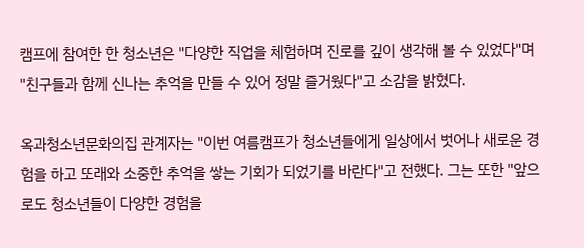캠프에 참여한 한 청소년은 "다양한 직업을 체험하며 진로를 깊이 생각해 볼 수 있었다"며 "친구들과 함께 신나는 추억을 만들 수 있어 정말 즐거웠다"고 소감을 밝혔다.

옥과청소년문화의집 관계자는 "이번 여름캠프가 청소년들에게 일상에서 벗어나 새로운 경험을 하고 또래와 소중한 추억을 쌓는 기회가 되었기를 바란다"고 전했다. 그는 또한 "앞으로도 청소년들이 다양한 경험을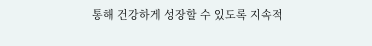통해 건강하게 성장할 수 있도록 지속적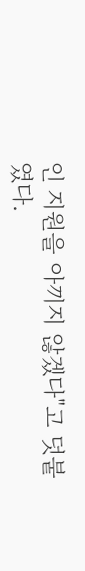인 지원을 아끼지 않겠다"고 덧붙였다.